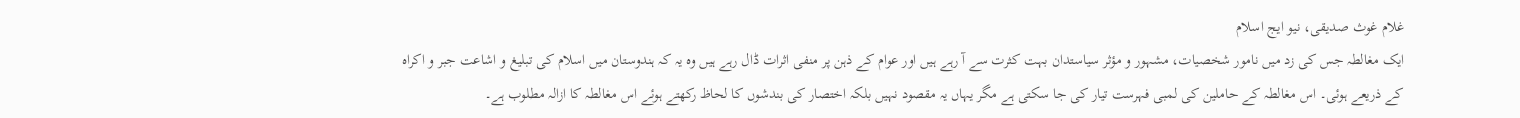غلام غوث صدیقی، نیو ایج اسلام
ایک مغالطہ جس کی زد میں نامور شخصیات، مشہور و مؤثر سیاستدان بہت کثرت سے آ رہے ہیں اور عوام کے ذہن پر منفی اثرات ڈال رہے ہیں وہ یہ کہ ہندوستان میں اسلام کی تبلیغ و اشاعت جبر و اکراہ کے ذریعے ہوئی۔ اس مغالطہ کے حاملین کی لمبی فہرست تیار کی جا سکتی ہے مگر یہاں یہ مقصود نہیں بلکہ اختصار کی بندشوں کا لحاظ رکھتے ہوئے اس مغالطہ کا ازالہ مطلوب ہے۔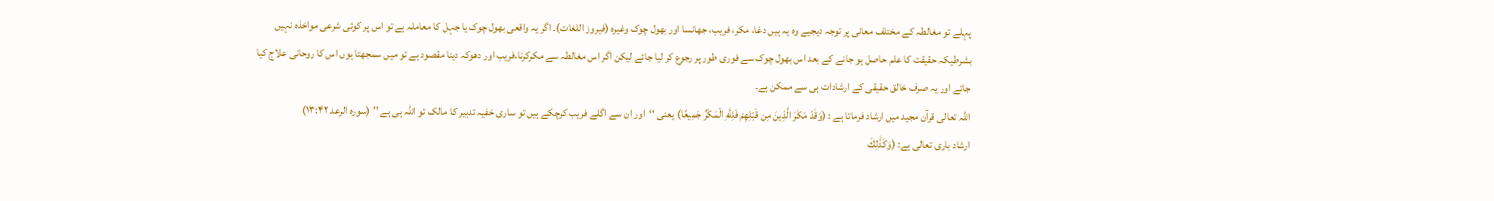پہلے تو مغالطہ کے مختلف معانی پر توجہ دیجیے وہ یہ ہیں دغا، مکر، فریب، جھانسا اور بھول چوک وغیرہ (فیروز اللغات)۔ اگر یہ واقعی بھول چوک یا جہل کا معاملہ ہے تو اس پر کوئی شرعی مواخذہ نہیں بشرطیکہ حقیقت کا علم حاصل ہو جانے کے بعد اس بھول چوک سے فوری طور پر رجوع کر لیا جائے لیکن اگر اس مغالطہ سے مکرکرنا،فریب اور دھوکہ دینا مقصود ہے تو میں سمجھتا ہوں اس کا روحانی علاج کیا جائے اور یہ صرف خالق حقیقی کے ارشادات ہی سے ممکن ہے۔
اللہ تعالی قرآن مجید میں ارشاد فرماتا ہے : (وَقَدْ مَكَرَ الَّذِينَ مِن قَبْلِهِمْ فَلِلَّهِ الْمَكْرُ جَمِيعًا) یعنی ‘‘اور ان سے اگلے فریب کرچکے ہیں تو ساری خفیہ تدبیر کا مالک تو اللہ ہی ہے ’’ (سورہ الرعد ۱۳:۴۲)
ارشاد باری تعالی ہے: (وَكَذَٰلِكَ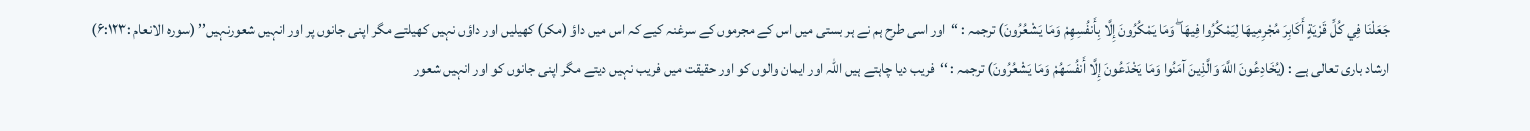جَعَلْنَا فِي كُلِّ قَرْيَةٍ أَكَابِرَ مُجْرِمِيهَا لِيَمْكُرُوا فِيهَا ۖ وَمَا يَمْكُرُونَ إِلَّا بِأَنفُسِهِمْ وَمَا يَشْعُرُونَ) ترجمہ : ‘‘اور اسی طرح ہم نے ہر بستی میں اس کے مجرموں کے سرغنہ کیے کہ اس میں داؤ (مکر) کھیلیں اور داؤں نہیں کھیلتے مگر اپنی جانوں پر اور انہیں شعورنہیں’’ (سورہ الانعام :۶:۱۲۳)
ارشاد باری تعالی ہے : (يُخَادِعُونَ اللَّهَ وَالَّذِينَ آمَنُوا وَمَا يَخْدَعُونَ إِلَّا أَنفُسَهُمْ وَمَا يَشْعُرُونَ) ترجمہ : ‘‘فریب دیا چاہتے ہیں اللہ اور ایمان والوں کو اور حقیقت میں فریب نہیں دیتے مگر اپنی جانوں کو اور انہیں شعور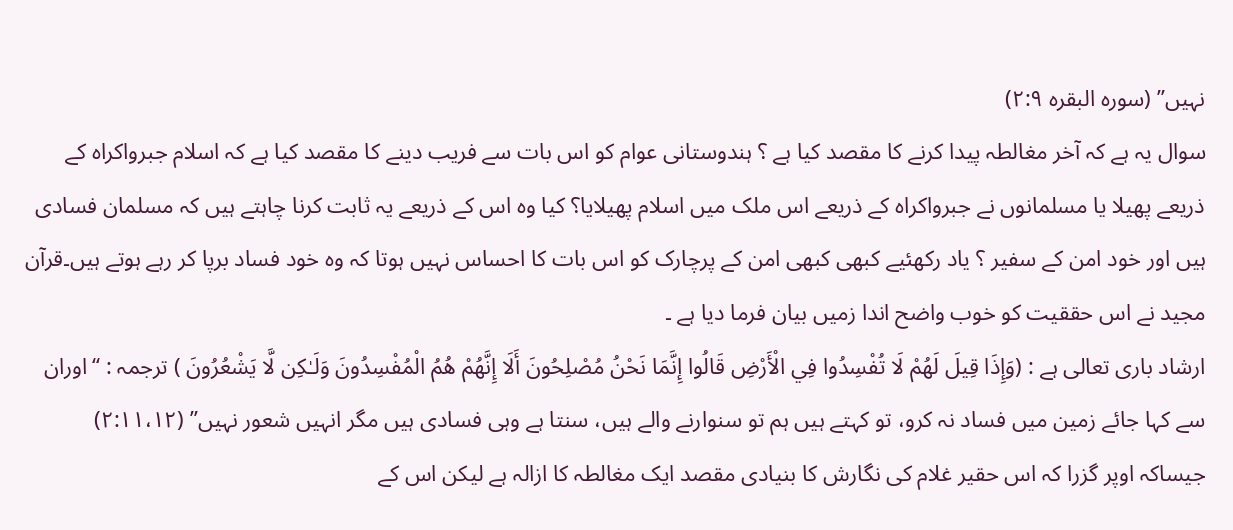نہیں’’ (سورہ البقرہ ۲:۹)
سوال یہ ہے کہ آخر مغالطہ پیدا کرنے کا مقصد کیا ہے ؟ ہندوستانی عوام کو اس بات سے فریب دینے کا مقصد کیا ہے کہ اسلام جبرواکراہ کے ذریعے پھیلا یا مسلمانوں نے جبرواکراہ کے ذریعے اس ملک میں اسلام پھیلایا؟ کیا وہ اس کے ذریعے یہ ثابت کرنا چاہتے ہیں کہ مسلمان فسادی ہیں اور خود امن کے سفیر ؟ یاد رکھئیے کبھی کبھی امن کے پرچارک کو اس بات کا احساس نہیں ہوتا کہ وہ خود فساد برپا کر رہے ہوتے ہیں۔قرآن مجید نے اس حققیت کو خوب واضح اندا زمیں بیان فرما دیا ہے ۔
ارشاد باری تعالی ہے : (وَإِذَا قِيلَ لَهُمْ لَا تُفْسِدُوا فِي الْأَرْضِ قَالُوا إِنَّمَا نَحْنُ مُصْلِحُونَ أَلَا إِنَّهُمْ هُمُ الْمُفْسِدُونَ وَلَـٰكِن لَّا يَشْعُرُونَ ) ترجمہ : ‘‘اوران سے کہا جائے زمین میں فساد نہ کرو، تو کہتے ہیں ہم تو سنوارنے والے ہیں، سنتا ہے وہی فسادی ہیں مگر انہیں شعور نہیں’’ (۲:۱۱،۱۲)
جیساکہ اوپر گزرا کہ اس حقیر غلام کی نگارش کا بنیادی مقصد ایک مغالطہ کا ازالہ ہے لیکن اس کے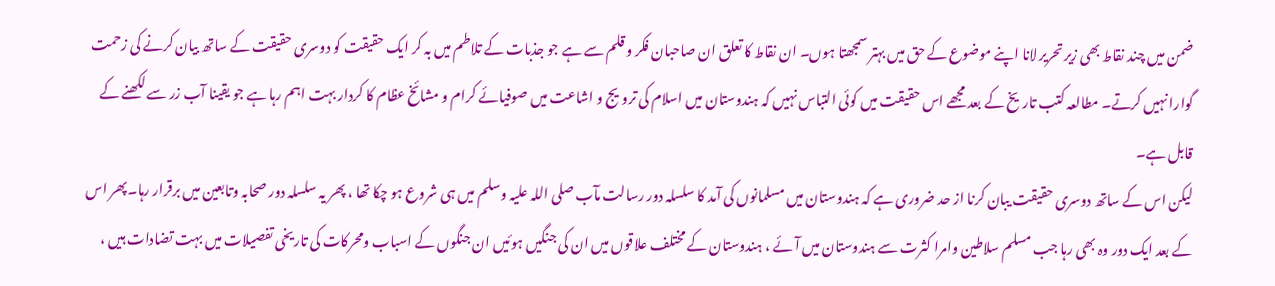ضمن میں چند نقاط بھی زیر تحریر لانا اپنے موضوع کے حق میں بہتر سمجھتا ہوں۔ ان نقاط کا تعلق ان صاحبان فکر و قلم سے ہے جو جذبات کے تلاطم میں بہ کر ایک حقیقت کو دوسری حقیقت کے ساتھ بیان کرنے کی زحمت گوارا نہیں کرتے۔ مطالعہ کتب تاریخ کے بعد مجھے اس حقیقت میں کوئی التباس نہیں کہ ہندوستان میں اسلام کی ترویج و اشاعت میں صوفیائے کرام و مشائخ عظام کا کردار بہت اہم رہا ہے جو یقینا آب زر سے لکھنے کے قابل ہے۔
لیکن اس کے ساتھ دوسری حقیقت یبان کرنا از حد ضروری ہے کہ ہندوستان میں مسلمانوں کی آمد کا سلسلہ دور رسالت مآب صلی اللہ علیہ وسلم میں ہی شروع ہو چکا تھا ، پھر یہ سلسلہ دور صحابہ وتابعین میں برقرار رہا۔پھر اس کے بعد ایک دور وہ بھی رہا جب مسلم سلاطین وامرا کثرت سے ہندوستان میں آئے ، ہندوستان کے مختلف علاقوں میں ان کی جنگیں ہوئیں ان جنگوں کے اسباب ومحرکات کی تاریخی تفصیلات میں بہت تضادات ہیں ،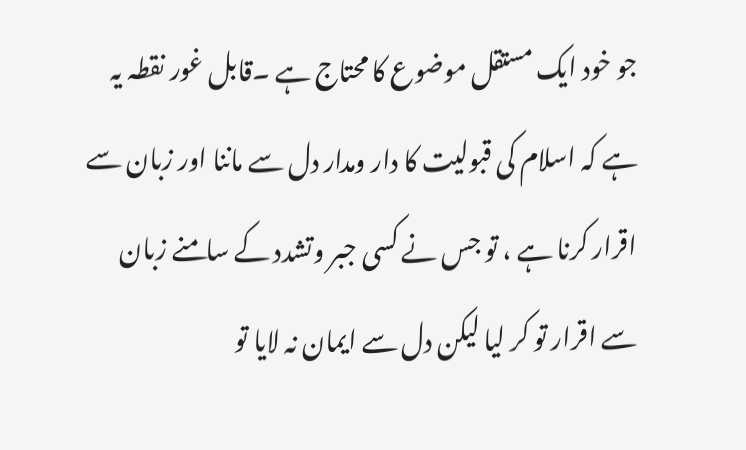جو خود ایک مستقل موضوع کا محتاج ہے ۔قابل غور نقطہ یہ ہے کہ اسلام کی قبولیت کا دار ومدار دل سے ماننا اور زبان سے اقرار کرنا ہے ، تو جس نے کسی جبر وتشدد کے سامنے زبان سے اقرار تو کر لیا لیکن دل سے ایمان نہ لایا تو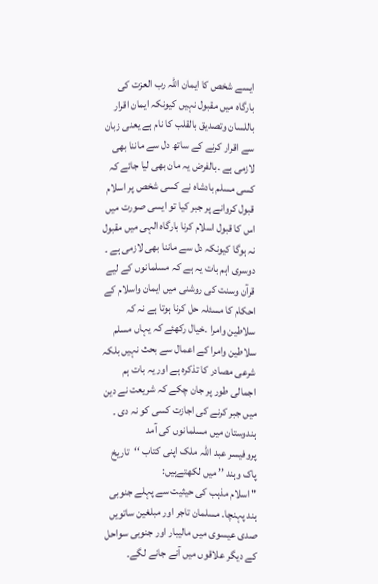ایسے شخص کا ایمان اللہ رب العزت کی بارگاہ میں مقبول نہیں کیونکہ ایمان اقرار باللسان وتصدیق بالقلب کا نام ہے یعنی زبان سے اقرار کرنے کے ساتھ دل سے ماننا بھی لازمی ہے ۔بالفرض یہ مان بھی لیا جائے کہ کسی مسلم بادشاہ نے کسی شخص پر اسلام قبول کروانے پر جبر کیا تو ایسی صورت میں اس کا قبول اسلام کرنا بارگاہ الہی میں مقبول نہ ہوگا کیونکہ دل سے ماننا بھی لازمی ہے ۔ دوسری اہم بات یہ ہے کہ مسلمانوں کے لیے قرآن وسنت کی روشنی میں ایمان واسلام کے احکام کا مسئلہ حل کرنا ہوتا ہے نہ کہ سلاطین وامرا ۔خیال رکھئے کہ یہاں مسلم سلاطین وامرا کے اعمال سے بحث نہیں بلکہ شرعی مصادر کا تذکرہ ہے اور یہ بات ہم اجمالی طور پر جان چکے کہ شریعت نے دین میں جبر کرنے کی اجازت کسی کو نہ دی ۔
ہندوستان میں مسلمانوں کی آمد
پروفیسر عبد اللہ ملک اپنی کتاب ‘‘تاریخ پاک وہند ’’ میں لکھتےہیں:
" اسلام مذہب کی حیثیت سے پہلے جنوبی ہند پہنچا۔ مسلمان تاجر اور مبلغین ساتویں صدی عیسوی میں مالیبار اور جنوبی سواحل کے دیگر علاقوں میں آنے جانے لگے۔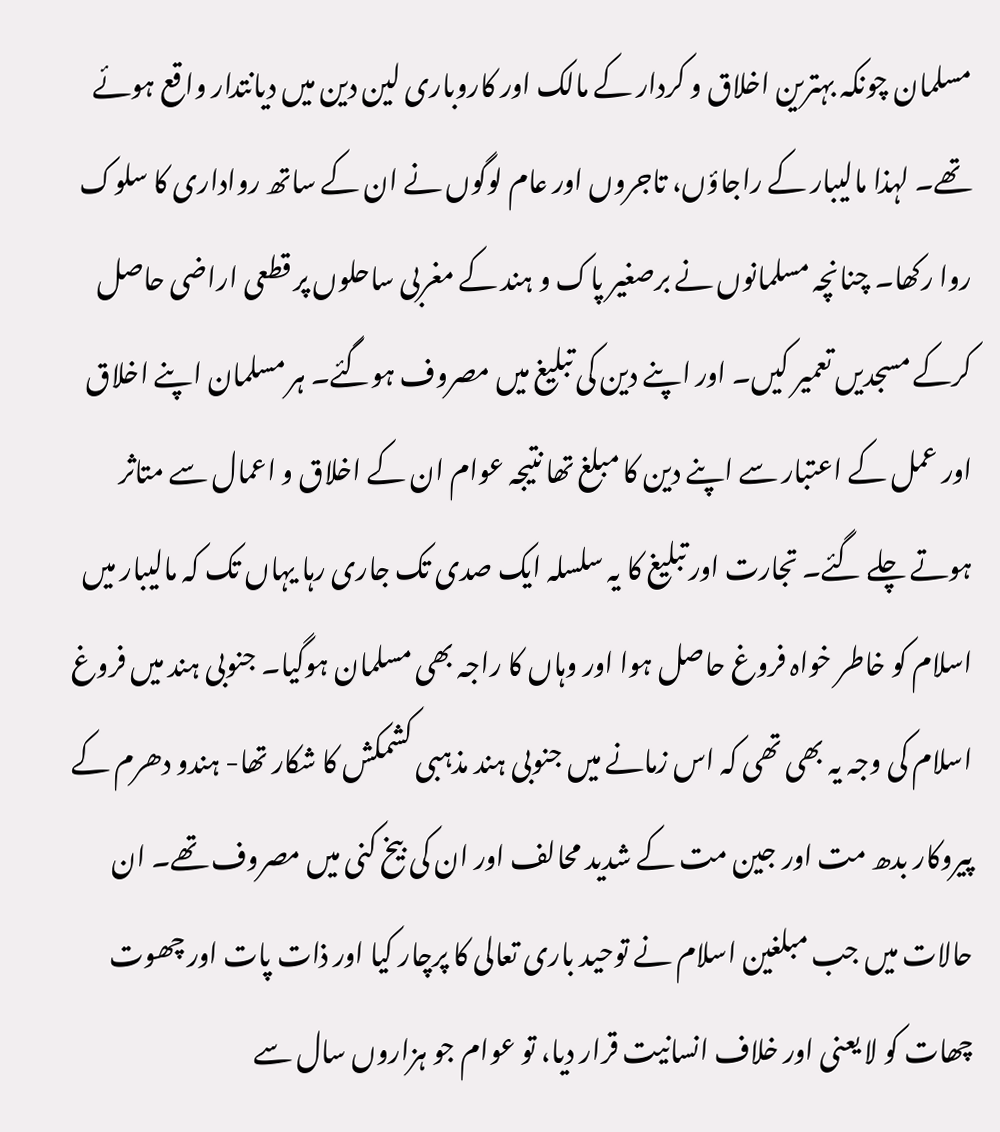مسلمان چونکہ بہترین اخلاق و کردار کے مالک اور کاروباری لین دین میں دیانتدار واقع ہوئے تھے۔ لہذا مالیبار کے راجاؤں، تاجروں اور عام لوگوں نے ان کے ساتھ رواداری کا سلوک روا رکھا۔ چنانچہ مسلمانوں نے برصغیر پاک و ہند کے مغربی ساحلوں پر قطعی اراضی حاصل کرکے مسجدیں تعمیر کیں۔ اور اپنے دین کی تبلیغ میں مصروف ہوگئے۔ ہر مسلمان اپنے اخلاق اور عمل کے اعتبار سے اپنے دین کا مبلغ تھا نتیجہ عوام ان کے اخلاق و اعمال سے متاثر ہوتے چلے گئے۔ تجارت اور تبلیغ کا یہ سلسلہ ایک صدی تک جاری رہا یہاں تک کہ مالیبار میں اسلام کو خاطر خواہ فروغ حاصل ہوا اور وہاں کا راجہ بھی مسلمان ہوگیا۔ جنوبی ہند میں فروغ اسلام کی وجہ یہ بھی تھی کہ اس زمانے میں جنوبی ہند مذہبی کشمکش کا شکار تھا- ہندو دھرم کے پیروکار بدھ مت اور جین مت کے شدید محالف اور ان کی بیخ کنی میں مصروف تھے۔ ان حالات میں جب مبلغین اسلام نے توحید باری تعالی کا پرچار کیا اور ذات پات اور چھوت چھات کو لا یعنی اور خلاف انسانیت قرار دیا، تو عوام جو ہزاروں سال سے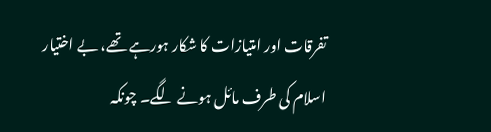تفرقات اور امتیازات کا شکار ہورہے تھے، بے اختیار اسلام کی طرف مائل ہونے لگے۔ چونکہ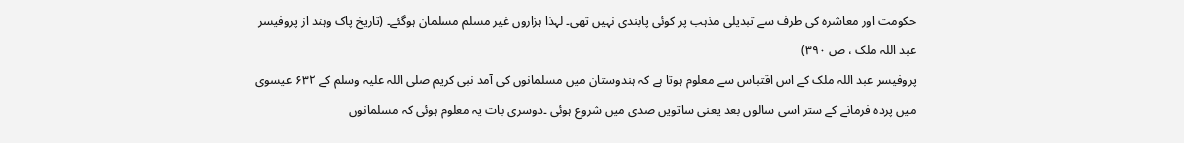حکومت اور معاشرہ کی طرف سے تبدیلی مذہب پر کوئی پابندی نہیں تھی۔ لہذا ہزاروں غیر مسلم مسلمان ہوگئے۔ (تاریخ پاک وہند از پروفیسر عبد اللہ ملک ، ص ۳۹۰)
پروفیسر عبد اللہ ملک کے اس اقتباس سے معلوم ہوتا ہے کہ ہندوستان میں مسلمانوں کی آمد نبی کریم صلی اللہ علیہ وسلم کے ۶۳۲ عیسوی میں پردہ فرمانے کے ستر اسی سالوں بعد یعنی ساتویں صدی میں شروع ہوئی ۔دوسری بات یہ معلوم ہوئی کہ مسلمانوں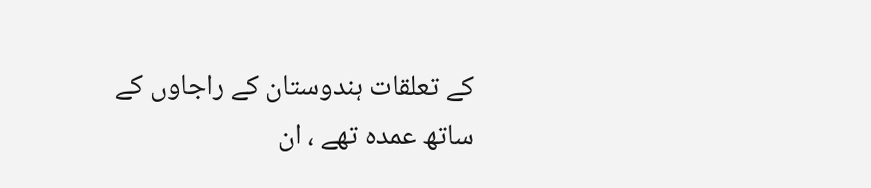کے تعلقات ہندوستان کے راجاوں کے ساتھ عمدہ تھے ، ان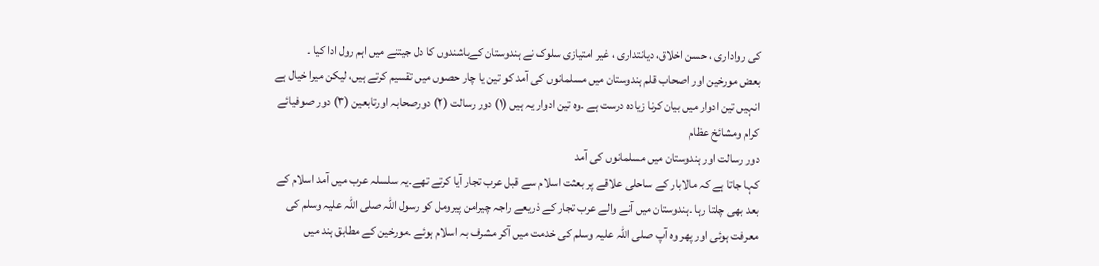کی رواداری ، حسن اخلاق، دیانتداری ، غیر امتیازی سلوک نے ہندوستان کےباشندوں کا دل جیتنے میں اہم رول ادا کیا ۔
بعض مورخین اور اصحاب قلم ہندوستان میں مسلمانوں کی آمد کو تین یا چار حصوں میں تقسیم کرتے ہیں، لیکن میرا خیال ہے انہیں تین ادوار میں بیان کرنا زیادہ درست ہے ۔وہ تین ادوار یہ ہیں (۱) دور رسالت (۲) دورصحابہ اورتابعین (۳) دور صوفیائے کرام ومشائخ عظام
دور رسالت اور ہندوستان میں مسلمانوں کی آمد
کہا جاتا ہے کہ مالابار کے ساحلی علاقے پر بعثت اسلام سے قبل عرب تجار آیا کرتے تھے۔یہ سلسلہ عرب میں آمد اسلام کے بعد بھی چلتا رہا ۔ہندوستان میں آنے والے عرب تجار کے ذریعے راجہ چیرامن پیرومل کو رسول اللہ صلی اللہ علیہ وسلم کی معرفت ہوئی اور پھر وہ آپ صلی اللہ علیہ وسلم کی خدمت میں آکر مشرف بہ اسلام ہوئے ۔مورخین کے مطابق ہند میں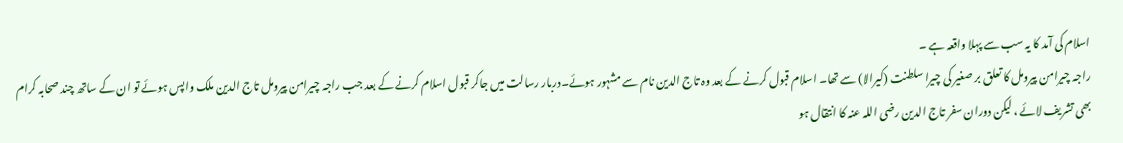اسلام کی آمد کا یہ سب سے پہلا واقعہ ہے ۔
راجہ چیرامن پیرومل کا تعلق بر صغیر کی چیرا سلطنت (کیرالا) سے تھا۔ اسلام قبول کرنے کے بعد وہ تاج الدین نام سے مشہور ہوئے۔دربار رسالت میں جاکر قبول اسلام کرنے کے بعد جب راجہ چیرامن پیرومل تاج الدین ملک واپس ہوئے تو ان کے ساتھ چند صحابہ کرام بھی تشریف لائے ، لیکن دوران سفر تاج الدین رضی اللہ عنہ کا انتقال ہو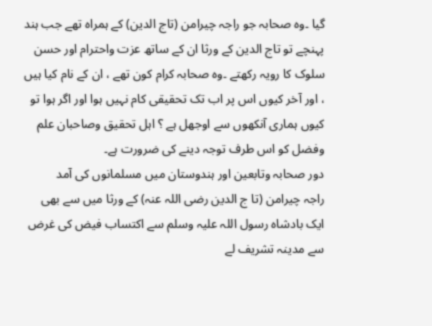گیا ۔وہ صحابہ جو راجہ چیرامن (تاج الدین) کے ہمراہ تھے جب ہند پہنچے تو تاج الدین کے ورثا ان کے ساتھ عزت واحترام اور حسن سلوک کا رویہ رکھتے ۔وہ صحابہ کرام کون تھے ، ان کے نام کیا ہیں ، اور آخر کیوں اس پر اب تک تحقیقی کام نہیں ہوا اور اگر ہوا تو کیوں ہماری آنکھوں سے اوجھل ہے ؟ اہل تحقیق وصاحبان علم وفضل کو اس طرف توجہ دینے کی ضرورت ہے۔
دور صحابہ وتابعین اور ہندوستان میں مسلمانوں کی آمد
راجہ چیرامن (تا ج الدین رضی اللہ عنہ) کے ورثا میں سے بھی ایک بادشاہ رسول اللہ علیہ وسلم سے اکتساب فیض کی غرض سے مدینہ تشریف لے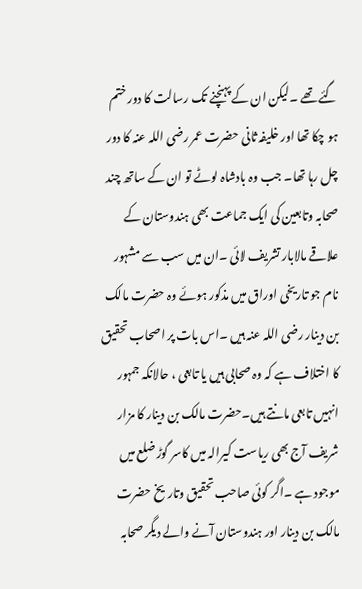گئے تھے ۔لیکن ان کے پہنچنے تک رسالت کا دور ختم ہو چکا تھا اور خلیفہ ثانی حضرت عمر رضی اللہ عنہ کا دور چل رہا تھا۔ جب وہ بادشاہ لوٹے تو ان کے ساتھ چند صحابہ وتابعین کی ایک جماعت بھی ہندوستان کے علاقے مالابار تشریف لائی ۔ان میں سب سے مشہور نام جو تاریخی اوراق میں مذکور ہوئے وہ حضرت مالک بن دینار رضی اللہ عنہ ہیں ۔اس بات پر اصحاب تحقیق کا اختلاف ہے کہ وہ صحابی ہیں یا تابعی ، حالانکہ جمہور انہیں تابعی مانتے ہیں۔حضرت مالک بن دینار کا مزار شریف آج بھی ریاست کیرالہ میں کاسر گوڑ ضلع میں موجود ہے ۔اگر کوئی صاحب تحقیق وتاریخ حضرت مالک بن دینار اور ہندوستان آنے والے دیگر صحابہ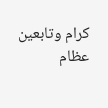کرام وتابعین عظام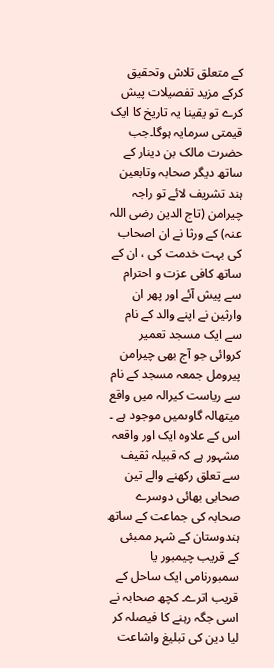کے متعلق تلاش وتحقیق کرکے مزید تفصیلات پیش کرے تو یقینا یہ تاریخ کا ایک قیمتی سرمایہ ہوگا۔جب حضرت مالک بن دینار کے ساتھ دیگر صحابہ وتابعین ہند تشریف لائے تو راجہ چیرامن (تاج الدین رضی اللہ عنہ) کے ورثا نے ان اصحاب کی بہت خدمت کی ، ان کے ساتھ کافی عزت و احترام سے پیش آئے اور پھر ان وارثین نے اپنے والد کے نام سے ایک مسجد تعمیر کروائی جو آج بھی چیرامن پیرومل جمعہ مسجد کے نام سے ریاست کیرالہ میں واقع میتھالہ گاوںمیں موجود ہے ۔
اس کے علاوہ ایک اور واقعہ مشہور ہے کہ قبیلہ ثقیف سے تعلق رکھنے والے تین صحابی بھائی دوسرے صحابہ کی جماعت کے ساتھ ہندوستان کے شہر ممبئی کے قریب چیمبور یا سمبورنامی ایک ساحل کے قریب اترے۔ کچھ صحابہ نے اسی جگہ رہنے کا فیصلہ کر لیا دین کی تبلیغ واشاعت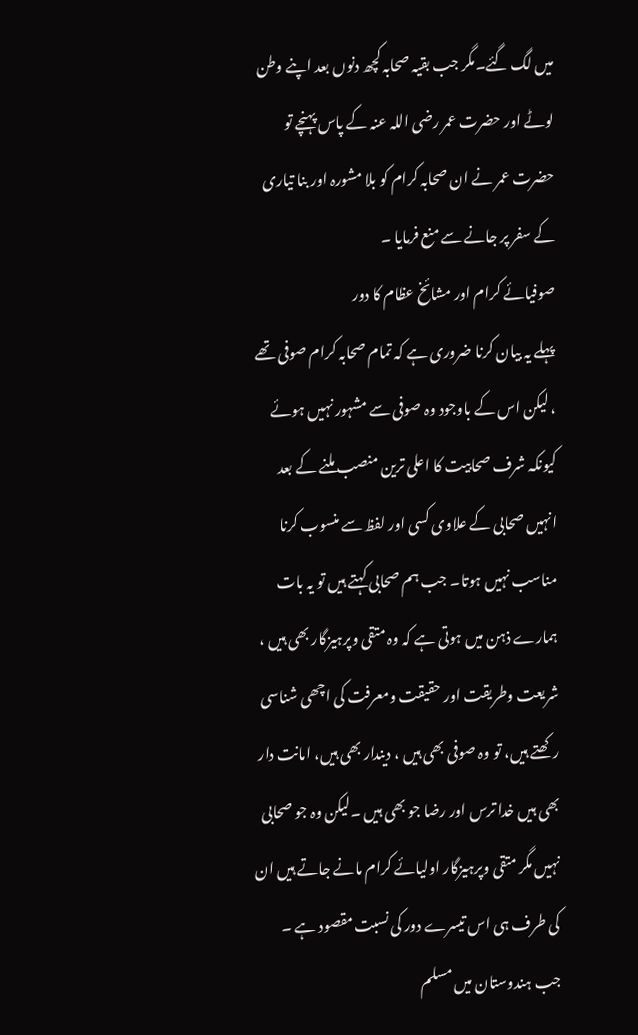میں لگ گئے۔مگر جب بقیہ صحابہ کچھ دنوں بعد اپنے وطن لوٹے اور حضرت عمر رضی اللہ عنہ کے پاس پہنچے تو حضرت عمر نے ان صحابہ کرام کو بلا مشورہ اور بنا تیاری کے سفر پر جانے سے منع فرمایا ۔
صوفیائے کرام اور مشائخ عظام کا دور
پہلے یہ بیان کرنا ضروری ہے کہ تمام صحابہ کرام صوفی تھے ، لیکن اس کے باوجود وہ صوفی سے مشہور نہیں ہوئے کیونکہ شرف صحابیت کا اعلی ترین منصب ملنے کے بعد انہیں صحابی کے علاوی کسی اور لفظ سے منسوب کرنا مناسب نہیں ہوتا۔ جب ہم صحابی کہتے ہیں تو یہ بات ہمارے ذہن میں ہوتی ہے کہ وہ متقی وپرہیزگار بھی ہیں ، شریعت وطریقت اور حقیقت ومعرفت کی اچھی شناسی رکھتے ہیں، تو وہ صوفی بھی ہیں ، دیندار بھی ہیں، امانت دار بھی ہیں خدا ترس اور رضا جو بھی ہیں ۔لیکن وہ جو صحابی نہیں مگر متقی وپرہیزگار اولیائے کرام مانے جاتے ہیں ان کی طرف ہی اس تیسرے دور کی نسبت مقصود ہے ۔
جب ہندوستان میں مسلم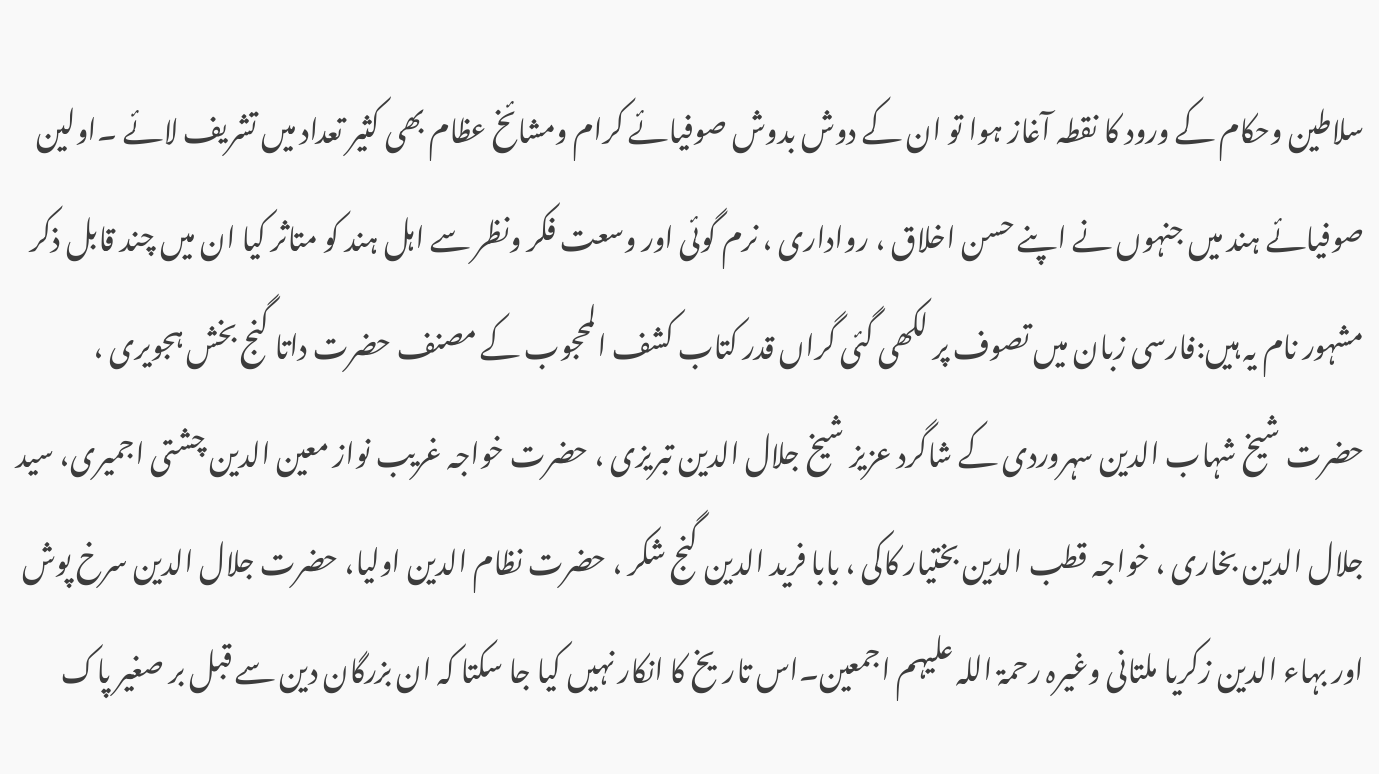سلاطین وحکام کے ورود کا نقطہ آغاز ہوا تو ان کے دوش بدوش صوفیائے کرام ومشائخ عظام بھی کثیر تعداد میں تشریف لائے ۔اولین صوفیائے ہند میں جنہوں نے اپنے حسن اخلاق ، رواداری ، نرم گوئی اور وسعت فکر ونظر سے اہل ہند کو متاثر کیا ان میں چند قابل ذکر مشہور نام یہ ہیں:فارسی زبان میں تصوف پر لکھی گئی گراں قدر کتاب کشف المحجوب کے مصنف حضرت داتا گنج بخش ہجویری ، حضرت شیخ شہاب الدین سہروردی کے شاگرد عزیز شیخ جلال الدین تبریزی ، حضرت خواجہ غریب نواز معین الدین چشتی اجمیری، سید جلال الدین بخاری ، خواجہ قطب الدین بختیار کاکی ، بابا فرید الدین گنج شکر ، حضرت نظام الدین اولیا، حضرت جلال الدین سرخ پوش اور بہاء الدین زکریا ملتانی وغیرہ رحمۃ اللہ علیہم اجمعین۔اس تاریخ کا انکار نہیں کیا جا سکتا کہ ان بزرگان دین سے قبل بر صغیر پاک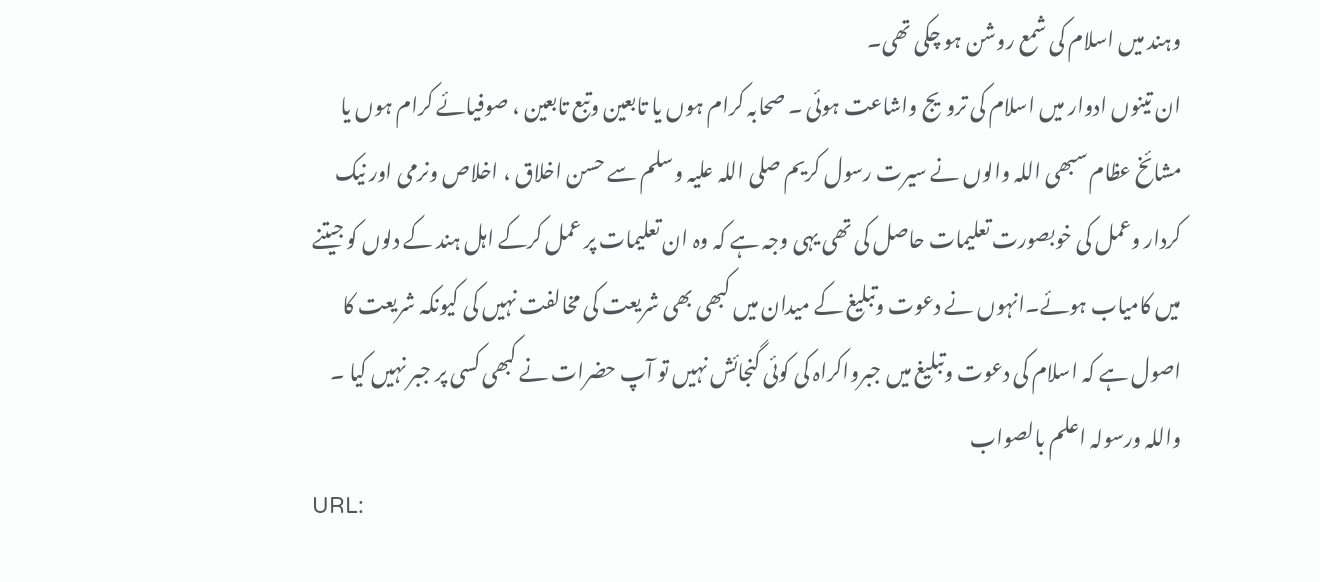وہند میں اسلام کی شمع روشن ہو چکی تھی۔
ان تینوں ادوار میں اسلام کی ترویج واشاعت ہوئی ۔ صحابہ کرام ہوں یا تابعین وتبع تابعین ، صوفیائے کرام ہوں یا مشائخ عظام سبھی اللہ والوں نے سیرت رسول کریم صلی اللہ علیہ وسلم سے حسن اخلاق ، اخلاص ونرمی اور نیک کردار وعمل کی خوبصورت تعلیمات حاصل کی تھی یہی وجہ ہے کہ وہ ان تعلیمات پر عمل کرکے اہل ہند کے دلوں کو جیتنے میں کامیاب ہوئے۔انہوں نے دعوت وتبلیغ کے میدان میں کبھی بھی شریعت کی مخالفت نہیں کی کیونکہ شریعت کا اصول ہے کہ اسلام کی دعوت وتبلیغ میں جبرواکراہ کی کوئی گنجائش نہیں تو آپ حضرات نے کبھی کسی پر جبر نہیں کیا ۔
واللہ ورسولہ اعلم بالصواب
URL: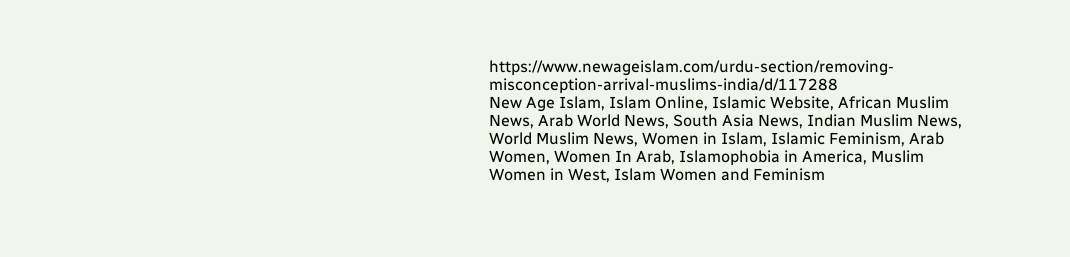https://www.newageislam.com/urdu-section/removing-misconception-arrival-muslims-india/d/117288
New Age Islam, Islam Online, Islamic Website, African Muslim News, Arab World News, South Asia News, Indian Muslim News, World Muslim News, Women in Islam, Islamic Feminism, Arab Women, Women In Arab, Islamophobia in America, Muslim Women in West, Islam Women and Feminism